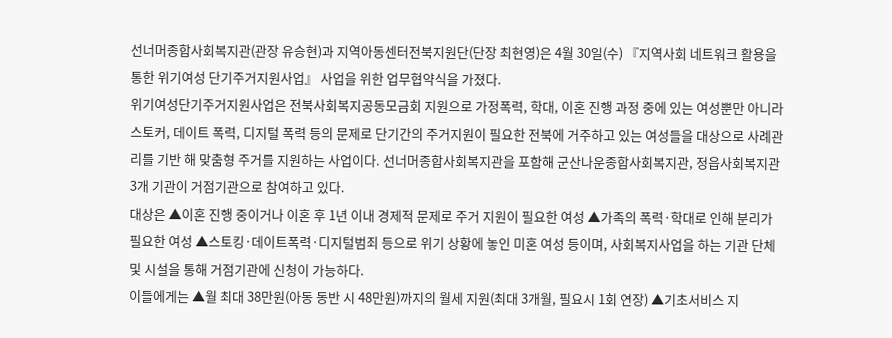선너머종합사회복지관(관장 유승현)과 지역아동센터전북지원단(단장 최현영)은 4월 30일(수) 『지역사회 네트워크 활용을 통한 위기여성 단기주거지원사업』 사업을 위한 업무협약식을 가졌다.
위기여성단기주거지원사업은 전북사회복지공동모금회 지원으로 가정폭력, 학대, 이혼 진행 과정 중에 있는 여성뿐만 아니라 스토커, 데이트 폭력, 디지털 폭력 등의 문제로 단기간의 주거지원이 필요한 전북에 거주하고 있는 여성들을 대상으로 사례관리를 기반 해 맞춤형 주거를 지원하는 사업이다. 선너머종합사회복지관을 포함해 군산나운종합사회복지관, 정읍사회복지관 3개 기관이 거점기관으로 참여하고 있다.
대상은 ▲이혼 진행 중이거나 이혼 후 1년 이내 경제적 문제로 주거 지원이 필요한 여성 ▲가족의 폭력·학대로 인해 분리가 필요한 여성 ▲스토킹·데이트폭력·디지털범죄 등으로 위기 상황에 놓인 미혼 여성 등이며, 사회복지사업을 하는 기관 단체 및 시설을 통해 거점기관에 신청이 가능하다.
이들에게는 ▲월 최대 38만원(아동 동반 시 48만원)까지의 월세 지원(최대 3개월, 필요시 1회 연장) ▲기초서비스 지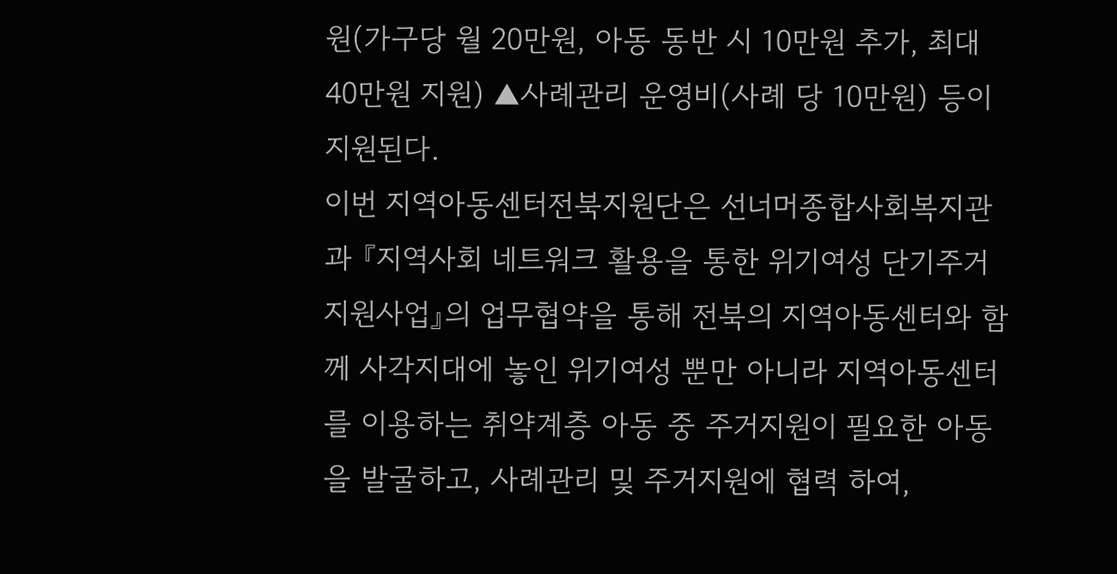원(가구당 월 20만원, 아동 동반 시 10만원 추가, 최대 40만원 지원) ▲사례관리 운영비(사례 당 10만원) 등이 지원된다.
이번 지역아동센터전북지원단은 선너머종합사회복지관과 『지역사회 네트워크 활용을 통한 위기여성 단기주거지원사업』의 업무협약을 통해 전북의 지역아동센터와 함께 사각지대에 놓인 위기여성 뿐만 아니라 지역아동센터를 이용하는 취약계층 아동 중 주거지원이 필요한 아동을 발굴하고, 사례관리 및 주거지원에 협력 하여,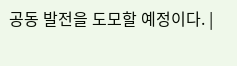공동 발전을 도모할 예정이다. |